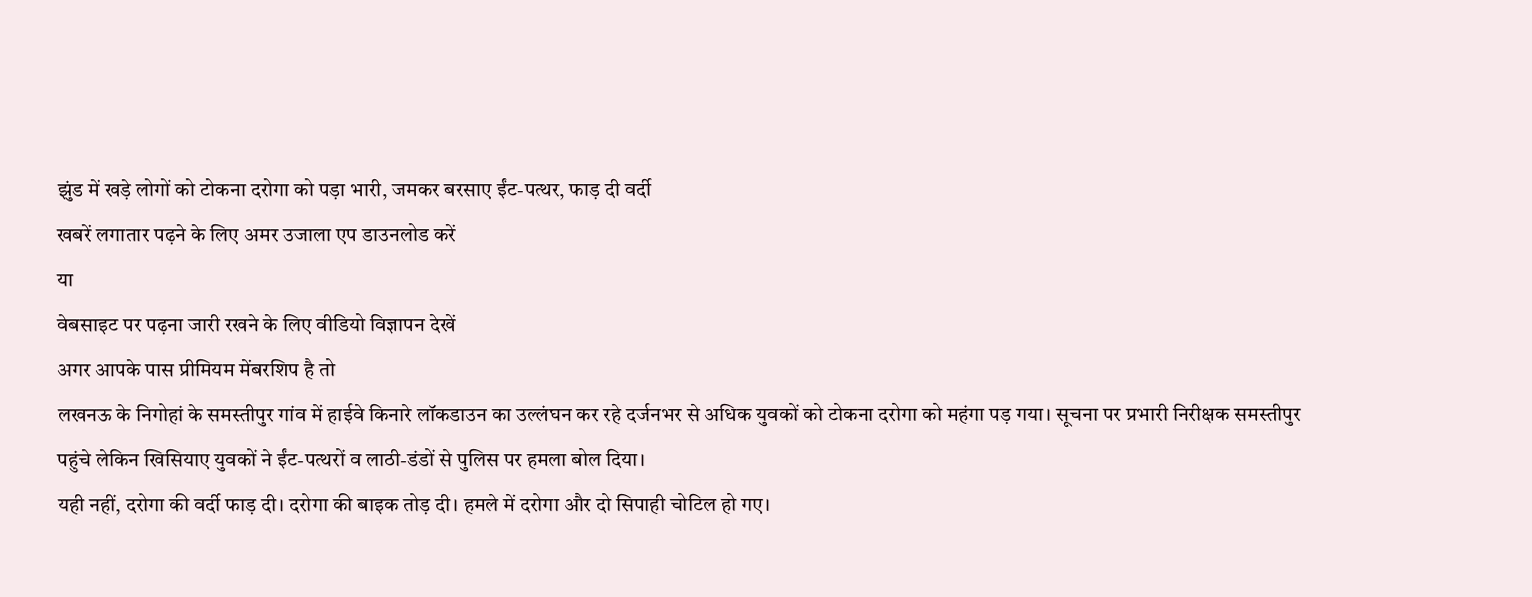झुंड में खड़े लोगों को टोकना दरोगा को पड़ा भारी, जमकर बरसाए ईंट-पत्थर, फाड़ दी वर्दी
खबरें लगातार पढ़ने के लिए अमर उजाला एप डाउनलोड करें
या
वेबसाइट पर पढ़ना जारी रखने के लिए वीडियो विज्ञापन देखें
अगर आपके पास प्रीमियम मेंबरशिप है तो
लखनऊ के निगोहां के समस्तीपुर गांव में हाईवे किनारे लॉकडाउन का उल्लंघन कर रहे दर्जनभर से अधिक युवकों को टोकना दरोगा को महंगा पड़ गया। सूचना पर प्रभारी निरीक्षक समस्तीपुर पहुंचे लेकिन खिसियाए युवकों ने ईंट-पत्थरों व लाठी-डंडों से पुलिस पर हमला बोल दिया।
यही नहीं, दरोगा की वर्दी फाड़ दी। दरोगा की बाइक तोड़ दी। हमले में दरोगा और दो सिपाही चोटिल हो गए।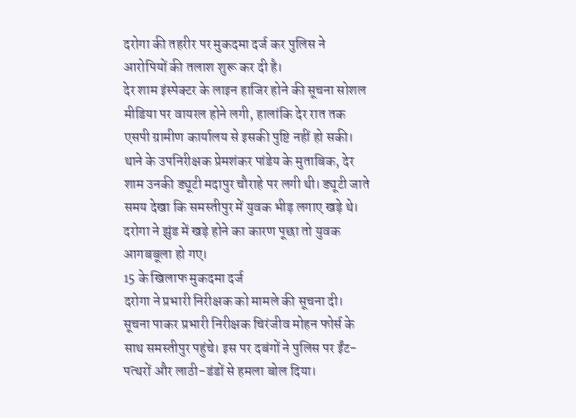दरोगा की तहरीर पर मुकदमा दर्ज कर पुलिस ने आरोपियों की तलाश शुरू कर दी है।
देर शाम इंस्पेक्टर के लाइन हाजिर होने की सूचना सोशल मीडिया पर वायरल होने लगी, हालांकि देर रात तक एसपी ग्रामीण कार्यालय से इसकी पुष्टि नहीं हो सकी।
थाने के उपनिरीक्षक प्रेमशंकर पांडेय के मुताबिक, देर शाम उनकी ड्यूटी मदापुर चौराहे पर लगी थी। ड्यूटी जाते समय देखा कि समस्तीपुर में युवक भीड़ लगाए खड़े थे। दरोगा ने झुंड में खड़े होने का कारण पूछा तो युवक आगबबूला हो गए।
15 के खिलाफ मुकदमा दर्ज
दरोगा ने प्रभारी निरीक्षक को मामले की सूचना दी। सूचना पाकर प्रभारी निरीक्षक चिरंजीव मोहन फोर्स के साथ समस्तीपुर पहुंचे। इस पर दबंगों ने पुलिस पर ईंट-पत्थरों और लाठी-डंडों से हमला बोल दिया।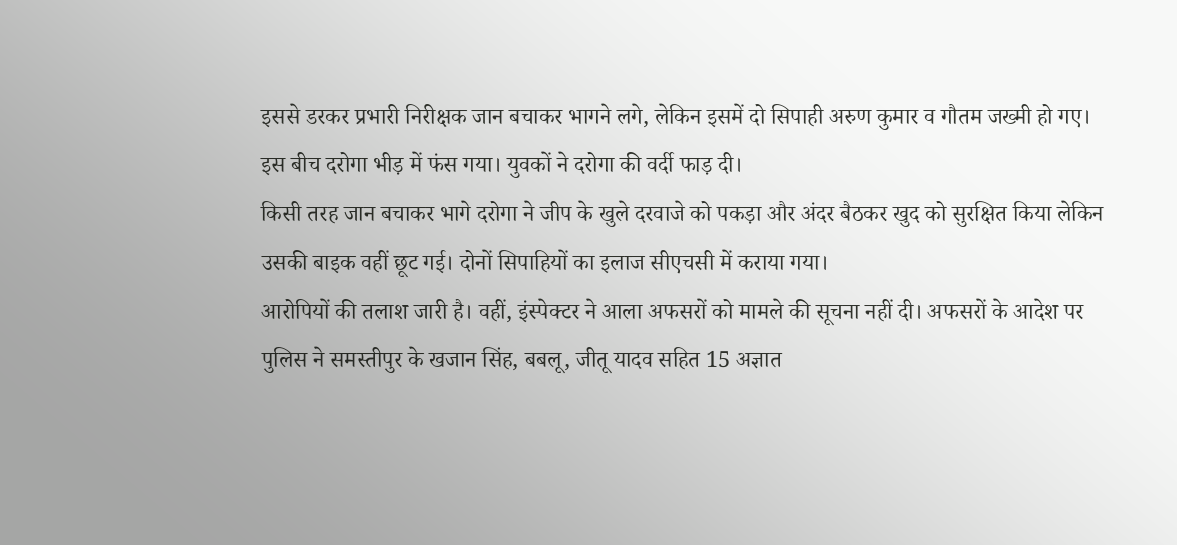इससे डरकर प्रभारी निरीक्षक जान बचाकर भागने लगे, लेकिन इसमें दो सिपाही अरुण कुमार व गौतम जख्मी हो गए। इस बीच दरोगा भीड़ में फंस गया। युवकों ने दरोगा की वर्दी फाड़ दी।
किसी तरह जान बचाकर भागे दरोगा ने जीप के खुले दरवाजे को पकड़ा और अंदर बैठकर खुद को सुरक्षित किया लेकिन उसकी बाइक वहीं छूट गई। दोनों सिपाहियों का इलाज सीएचसी में कराया गया।
आरोपियों की तलाश जारी है। वहीं, इंस्पेक्टर ने आला अफसरों को मामले की सूचना नहीं दी। अफसरों के आदेश पर पुलिस ने समस्तीपुर के खजान सिंह, बबलू, जीतू यादव सहित 15 अज्ञात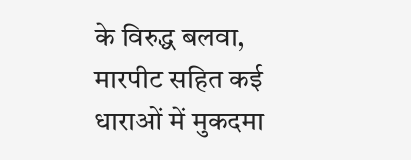के विरुद्ध बलवा, मारपीट सहित कई धाराओं में मुकदमा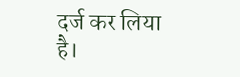दर्ज कर लिया है।